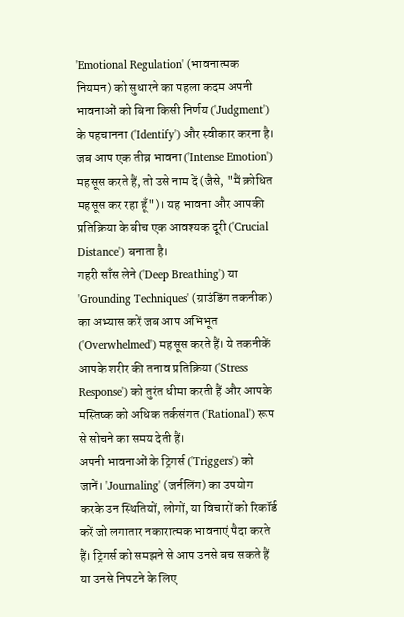'Emotional Regulation' (भावनात्मक नियमन) को सुधारने का पहला कदम अपनी भावनाओं को बिना किसी निर्णय ('Judgment') के पहचानना ('Identify') और स्वीकार करना है। जब आप एक तीव्र भावना ('Intense Emotion') महसूस करते हैं, तो उसे नाम दें (जैसे, "मैं क्रोधित महसूस कर रहा हूँ")। यह भावना और आपकी प्रतिक्रिया के बीच एक आवश्यक दूरी ('Crucial Distance') बनाता है।
गहरी साँस लेने ('Deep Breathing') या 'Grounding Techniques' (ग्राउंडिंग तकनीक) का अभ्यास करें जब आप अभिभूत ('Overwhelmed') महसूस करते हैं। ये तकनीकें आपके शरीर की तनाव प्रतिक्रिया ('Stress Response') को तुरंत धीमा करती हैं और आपके मस्तिष्क को अधिक तर्कसंगत ('Rational') रूप से सोचने का समय देती हैं।
अपनी भावनाओं के ट्रिगर्स ('Triggers') को जानें। 'Journaling' (जर्नलिंग) का उपयोग करके उन स्थितियों, लोगों, या विचारों को रिकॉर्ड करें जो लगातार नकारात्मक भावनाएं पैदा करते हैं। ट्रिगर्स को समझने से आप उनसे बच सकते हैं या उनसे निपटने के लिए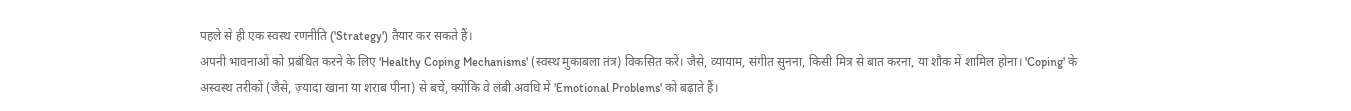पहले से ही एक स्वस्थ रणनीति ('Strategy') तैयार कर सकते हैं।
अपनी भावनाओं को प्रबंधित करने के लिए 'Healthy Coping Mechanisms' (स्वस्थ मुकाबला तंत्र) विकसित करें। जैसे, व्यायाम, संगीत सुनना, किसी मित्र से बात करना, या शौक में शामिल होना। 'Coping' के अस्वस्थ तरीकों (जैसे, ज़्यादा खाना या शराब पीना) से बचें, क्योंकि वे लंबी अवधि में 'Emotional Problems' को बढ़ाते हैं।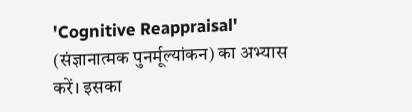'Cognitive Reappraisal' (संज्ञानात्मक पुनर्मूल्यांकन) का अभ्यास करें। इसका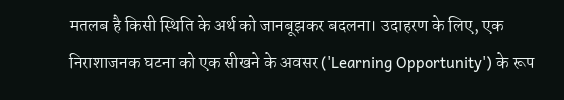मतलब है किसी स्थिति के अर्थ को जानबूझकर बदलना। उदाहरण के लिए, एक निराशाजनक घटना को एक सीखने के अवसर ('Learning Opportunity') के रूप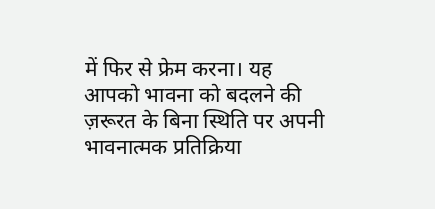में फिर से फ्रेम करना। यह आपको भावना को बदलने की ज़रूरत के बिना स्थिति पर अपनी भावनात्मक प्रतिक्रिया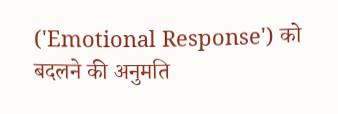('Emotional Response') को बदलने की अनुमति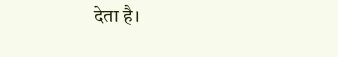देता है।